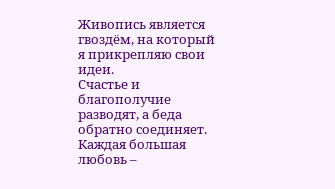Живопись является гвоздём, на который я прикрепляю свои идеи.
Счастье и благополучие разводят, а беда обратно соединяет.
Каждая большая любовь –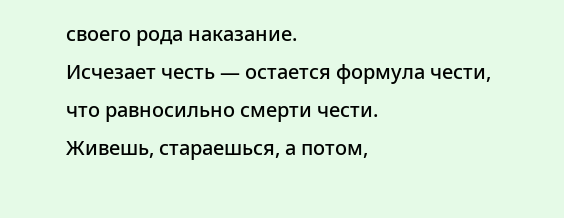своего рода наказание.
Исчезает честь — остается формула чести, что равносильно смерти чести.
Живешь, стараешься, а потом,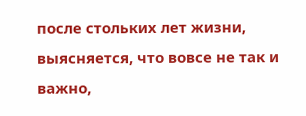после стольких лет жизни, выясняется, что вовсе не так и важно,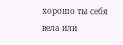хорошо ты себя вела или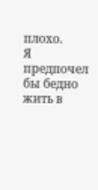плохо.
Я предпочел бы бедно жить в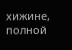хижине, полной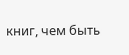книг, чем быть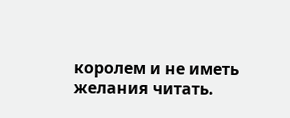королем и не иметь желания читать.